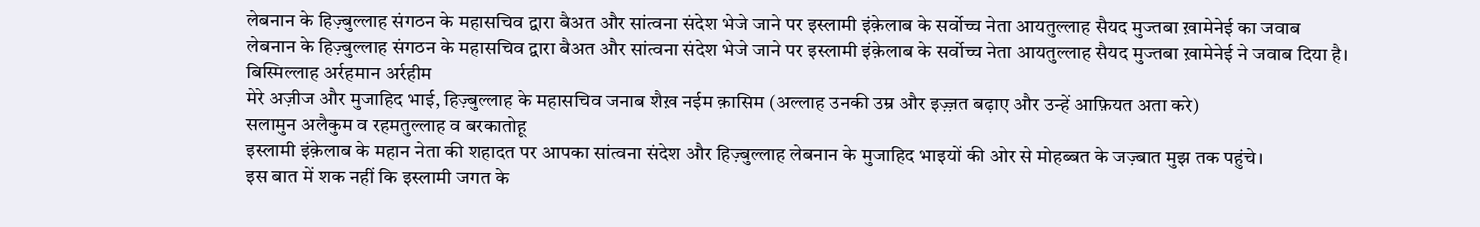लेबनान के हिज़्बुल्लाह संगठन के महासचिव द्वारा बैअत और सांत्वना संदेश भेजे जाने पर इस्लामी इंक़ेलाब के सर्वोच्च नेता आयतुल्लाह सैयद मुज्तबा ख़ामेनेई का जवाब
लेबनान के हिज़्बुल्लाह संगठन के महासचिव द्वारा बैअत और सांत्वना संदेश भेजे जाने पर इस्लामी इंक़ेलाब के सर्वोच्च नेता आयतुल्लाह सैयद मुज्तबा ख़ामेनेई ने जवाब दिया है।
बिस्मिल्लाह अर्रहमान अर्रहीम
मेरे अज़ीज और मुजाहिद भाई, हिज़्बुल्लाह के महासचिव जनाब शैख़ नईम क़ासिम (अल्लाह उनकी उम्र और इज़्ज़त बढ़ाए और उन्हें आफ़ियत अता करे)
सलामुन अलैकुम व रहमतुल्लाह व बरकातोहू
इस्लामी इंक़ेलाब के महान नेता की शहादत पर आपका सांत्वना संदेश और हिज़्बुल्लाह लेबनान के मुजाहिद भाइयों की ओर से मोहब्बत के जज़्बात मुझ तक पहुंचे।
इस बात में शक नहीं कि इस्लामी जगत के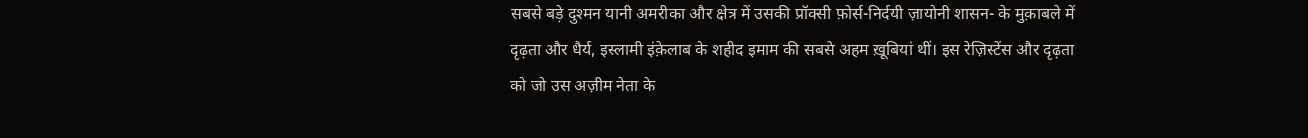सबसे बड़े दुश्मन यानी अमरीका और क्षेत्र में उसकी प्रॉक्सी फ़ोर्स-निर्दयी ज़ायोनी शासन- के मुक़ाबले में दृढ़ता और धैर्य, इस्लामी इंक़ेलाब के शहीद इमाम की सबसे अहम ख़ूबियां थीं। इस रेज़िस्टेंस और दृढ़ता को जो उस अज़ीम नेता के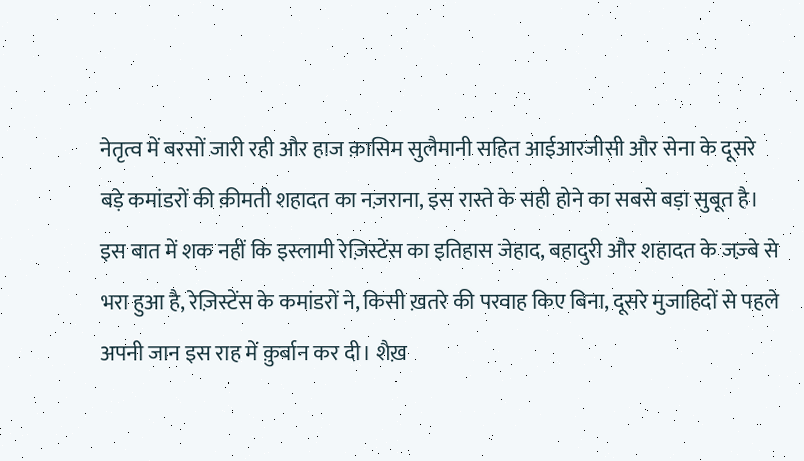नेतृत्व में बरसों जारी रही और हाज क़ासिम सुलैमानी सहित आईआरजीसी और सेना के दूसरे बड़े कमांडरों की क़ीमती शहादत का नज़राना, इस रास्ते के सही होने का सबसे बड़ा सुबूत है।
इस बात में शक नहीं कि इस्लामी रेज़िस्टेंस का इतिहास जेहाद, बहादुरी और शहादत के जज़्बे से भरा हुआ है, रेज़िस्टेंस के कमांडरों ने, किसी ख़तरे की परवाह किए बिना, दूसरे मुजाहिदों से पहले अपनी जान इस राह में क़ुर्बान कर दी। शैख़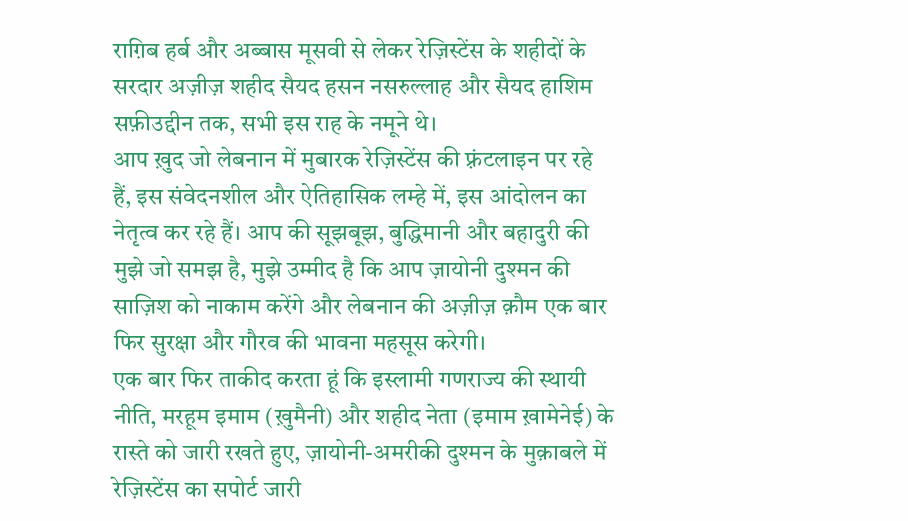राग़िब हर्ब और अब्बास मूसवी से लेकर रेज़िस्टेंस के शहीदों के सरदार अज़ीज़ शहीद सैयद हसन नसरुल्लाह और सैयद हाशिम सफ़ीउद्दीन तक, सभी इस राह के नमूने थे।
आप ख़ुद जो लेबनान में मुबारक रेज़िस्टेंस की फ़्रंटलाइन पर रहे हैं, इस संवेदनशील और ऐतिहासिक लम्हे में, इस आंदोलन का नेतृत्व कर रहे हैं। आप की सूझबूझ, बुद्धिमानी और बहादुरी की मुझे जो समझ है, मुझे उम्मीद है कि आप ज़ायोनी दुश्मन की साज़िश को नाकाम करेंगे और लेबनान की अज़ीज़ क़ौम एक बार फिर सुरक्षा और गौरव की भावना महसूस करेगी।
एक बार फिर ताकीद करता हूं कि इस्लामी गणराज्य की स्थायी नीति, मरहूम इमाम (ख़ुमैनी) और शहीद नेता (इमाम ख़ामेनेई) के रास्ते को जारी रखते हुए, ज़ायोनी-अमरीकी दुश्मन के मुक़ाबले में रेज़िस्टेंस का सपोर्ट जारी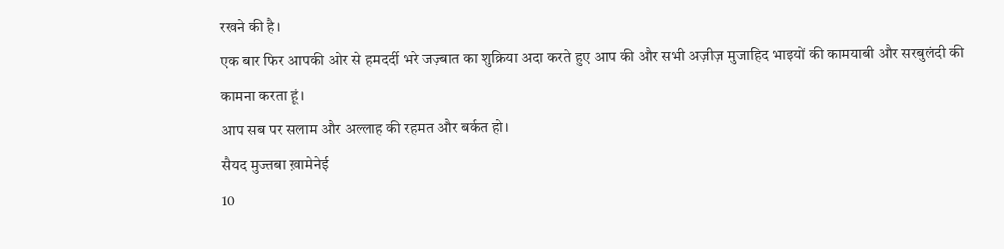रखने की है।
एक बार फिर आपकी ओर से हमदर्दी भरे जज़्बात का शुक्रिया अदा करते हुए आप की और सभी अज़ीज़ मुजाहिद भाइयों की कामयाबी और सरबुलंदी की कामना करता हूं।
आप सब पर सलाम और अल्लाह की रहमत और बर्कत हो।
सैयद मुज्तबा ख़ामेनेई
10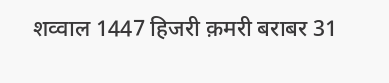शव्वाल 1447 हिजरी क़मरी बराबर 31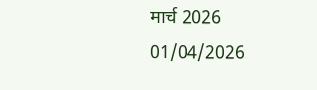मार्च 2026
01/04/2026